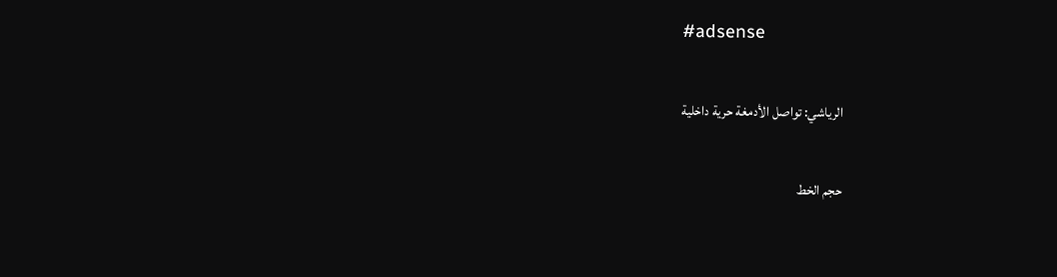#adsense

الرياشي: تواصل الأدمغة حرية داخلية

حجم الخط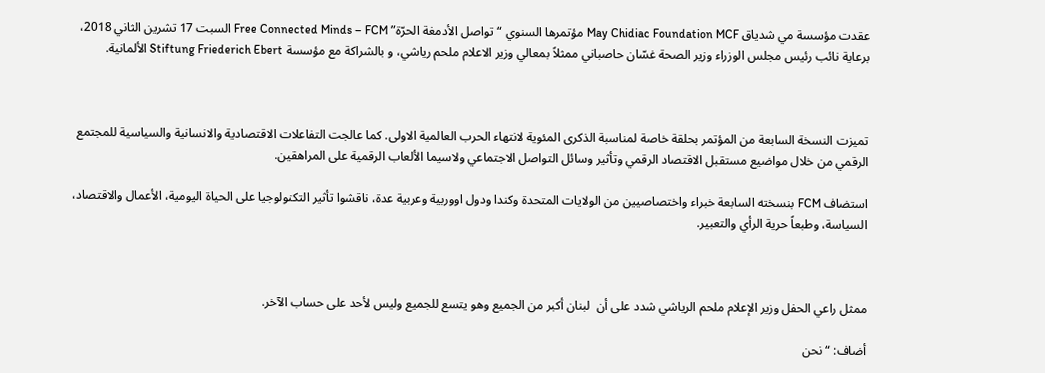عقدت مؤسسة مي شدياق May Chidiac Foundation MCF مؤتمرها السنوي “تواصل الأدمغة الحرّة” Free Connected Minds – FCM السبت 17 تشرين الثاني 2018، برعاية نائب رئيس مجلس الوزراء وزير الصحة غسّان حاصباني ممثلاً بمعالي وزير الاعلام ملحم رياشي، و بالشراكة مع مؤسسة Stiftung Friederich Ebert الألمانية.



تميزت النسخة السابعة من المؤتمر بحلقة خاصة لمناسبة الذكرى المئوية لانتهاء الحرب العالمية الاولى. كما عالجت التفاعلات الاقتصادية والانسانية والسياسية للمجتمع الرقمي من خلال مواضيع مستقبل الاقتصاد الرقمي وتأثير وسائل التواصل الاجتماعي ولاسيما الألعاب الرقمية على المراهقين.

استضاف FCM بنسخته السابعة خبراء واختصاصيين من الولايات المتحدة وكندا ودول اووربية وعربية عدة، ناقشوا تأثير التكنولوجيا على الحياة اليومية، الأعمال والاقتصاد، السياسة، وطبعاً حرية الرأي والتعبير.



ممثل راعي الحفل وزير الإعلام ملحم الرياشي شدد على أن  لبنان أكبر من الجميع وهو يتسع للجميع وليس لأحد على حساب الآخر.

أضاف: “نحن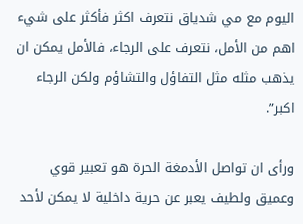اليوم مع مي شدياق نتعرف اكثر فأكثر على شيء اهم من الأمل، نتعرف على الرجاء، فالأمل يمكن ان يذهب مثله مثل التفاؤل والتشاؤم ولكن الرجاء اكبر”.

ورأى ان تواصل الأدمغة الحرة هو تعبير قوي وعميق ولطيف يعبر عن حرية داخلية لا يمكن لأحد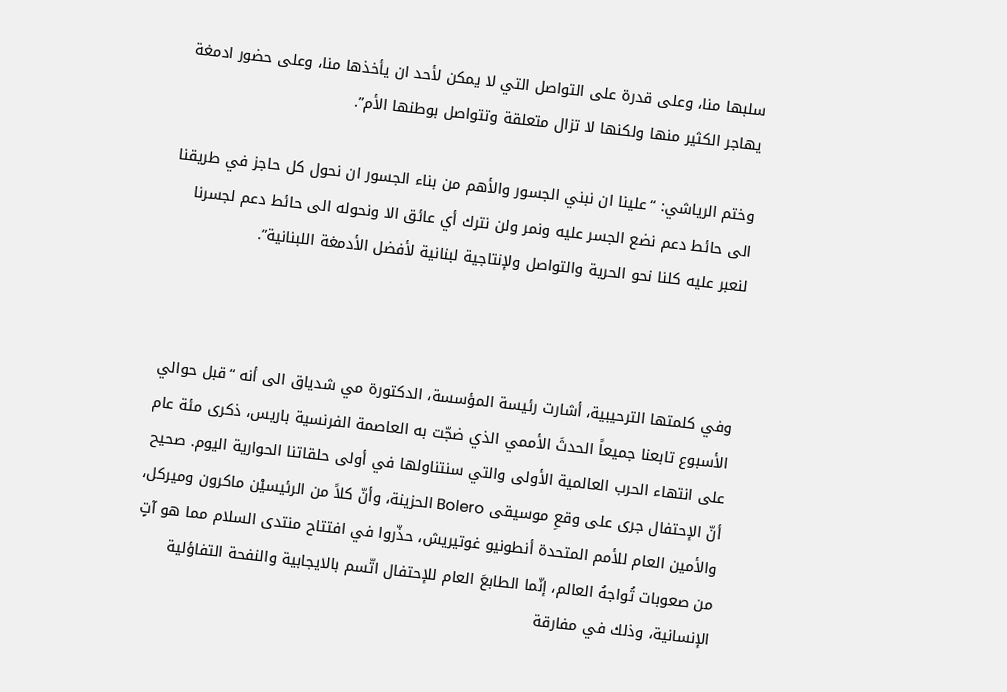سلبها منا، وعلى قدرة على التواصل التي لا يمكن لأحد ان يأخذها منا، وعلى حضور ادمغة يهاجر الكثير منها ولكنها لا تزال متعلقة وتتواصل بوطنها الأم”.

وختم الرياشي: “علينا ان نبني الجسور والأهم من بناء الجسور ان نحول كل حاجز في طريقنا الى حائط دعم نضع الجسر عليه ونمر ولن نترك أي عائق الا ونحوله الى حائط دعم لجسرنا لنعبر عليه كلنا نحو الحرية والتواصل ولإنتاجية لبنانية لأفضل الأدمغة اللبنانية”.



وفي كلمتها الترحيبية، أشارت رئيسة المؤسسة، الدكتورة مي شدياق الى أنه “قبل حوالي الأسبوع تابعنا جميعاً الحدثَ الأممي الذي ضجّت به العاصمة الفرنسية باريس، ذكرى مئة عام على انتهاء الحرب العالمية الأولى والتي سنتناولها في أولى حلقاتنا الحوارية اليوم. صحيح أنّ الإحتفال جرى على وقعِ موسيقى Bolero الحزينة، وأنّ كلاً من الرئيسيْن ماكرون وميركل، والأمين العام للأمم المتحدة أنطونيو غوتيريش، حذّروا في افتتاح منتدى السلام مما هو آتٍ من صعوبات تُواجهُ العالم، إنّما الطابعَ العام للإحتفال اتّسم بالايجابية والنفحة التفاؤلية الإنسانية، وذلك في مفارقة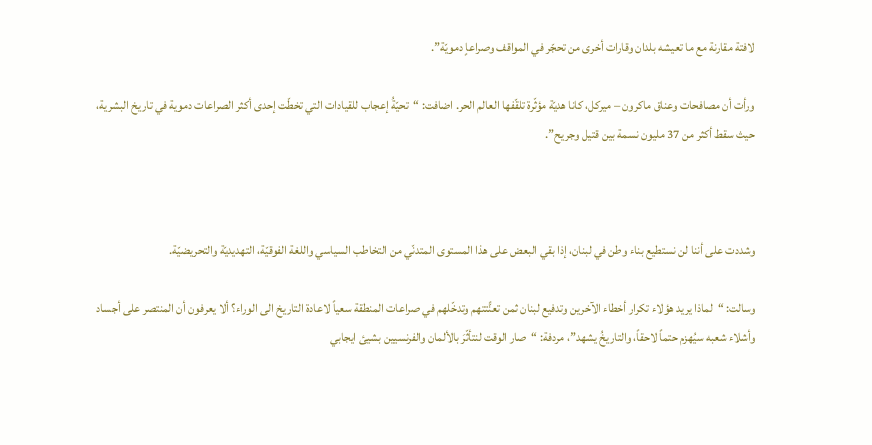لافتة مقارنة مع ما تعيشه بلدان وقارات أخرى من تحجّر في المواقف وصراعاٍ دمويّة”.

ورأت أن مصافحات وعناق ماكرون – ميركل، كانا هديّة مؤثّرة تلقّفها العالم الحر. اضافت: “تحيّةُ إعجاب للقيادات التي تخطّت إحدى أكثر الصراعات دموية في تاريخ البشرية، حيث سقط أكثر من 37 مليون نسمة بين قتيل وجريح”.



وشددت على أننا لن نستطيع بناء وطن في لبنان، إذا بقي البعض على هذا المستوى المتدنّي من التخاطب السياسي واللغة الفوقيّة، التهديديّة والتحريضيّة.

وسالت: “لماذا يريد هؤلاء تكرار أخطاء الآخرين وتدفيع لبنان ثمن تعنًّتتهم وتدخّلهم في صراعات المنطقة سعياً لاعادة التاريخ الى الوراء؟ ألا يعرفون أن المنتصر على أجساد وأشلاء شعبه سيُهزم حتماً لاحقاً، والتاريخُ يشهد”، مردفة: “صار الوقت لنتأثّرَ بالألمان والفرنسيين بشيئ ايجابي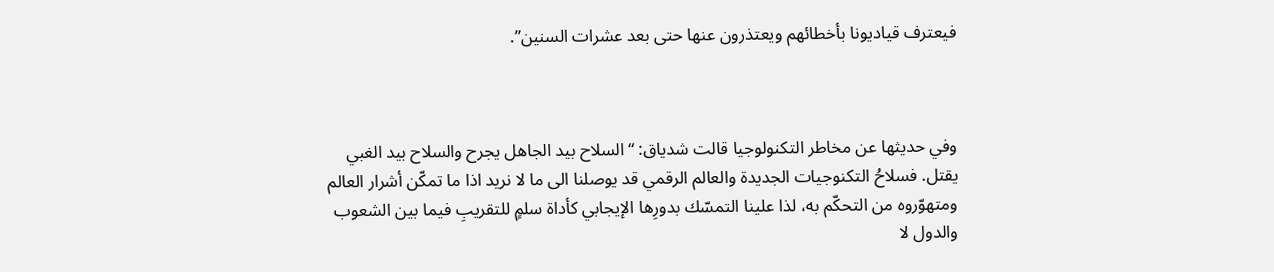فيعترف قياديونا بأخطائهم ويعتذرون عنها حتى بعد عشرات السنين”.



وفي حديثها عن مخاطر التكنولوجيا قالت شدياق: “السلاح بيد الجاهل يجرح والسلاح بيد الغبي يقتل. فسلاحُ التكنوجيات الجديدة والعالم الرقمي قد يوصلنا الى ما لا نريد اذا ما تمكّن أشرار العالم ومتهوّروه من التحكّم به، لذا علينا التمسّك بدورِها الإيجابي كأداة سلمٍ للتقريبِ فيما بين الشعوب والدول لا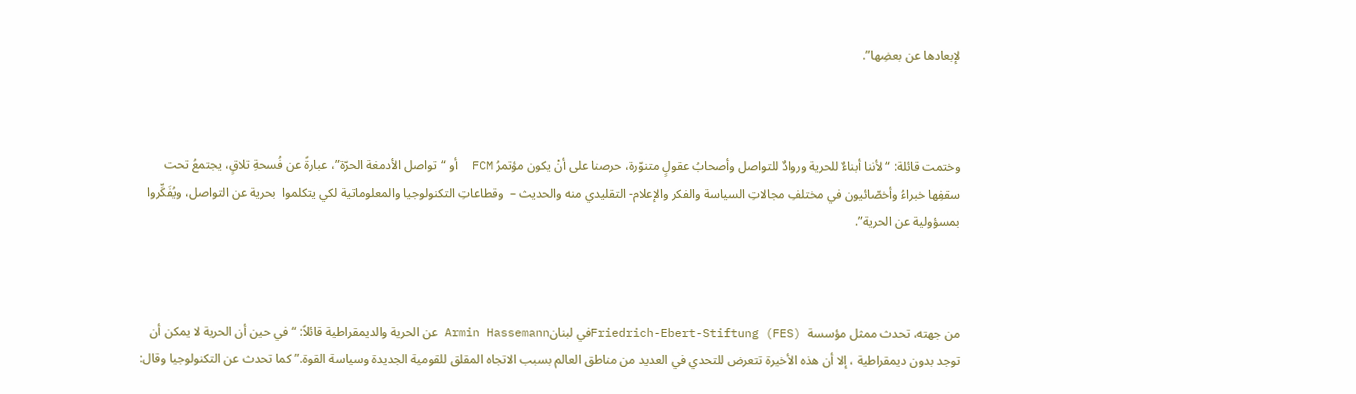لإبعادها عن بعضِها”.



وختمت قائلة: “لأننا أبناءٌ للحرية وروادٌ للتواصل وأصحابُ عقولٍ متنوّرة، حرصنا على أنْ يكون مؤتمرُ FCM  أو “تواصل الأدمغة الحرّة”، عبارةً عن فُسحةِ تلاقٍ، يجتمعُ تحت سقفِها خبراءُ وأخصّائيون في مختلفِ مجالاتِ السياسة والفكر والإعلام- التقليدي منه والحديث –  وقطاعاتِ التكنولوجيا والمعلوماتية لكي يتكلموا  بحرية عن التواصل، ويُفَكِّروا بمسؤولية عن الحرية”.



من جهته، تحدث ممثل مؤسسة  Friedrich-Ebert-Stiftung (FES)في لبنانArmin Hassemann عن الحرية والديمقراطية قائلاً: “في حين أن الحرية لا يمكن أن توجد بدون ديمقراطية ، إلا أن هذه الأخيرة تتعرض للتحدي في العديد من مناطق العالم بسبب الاتجاه المقلق للقومية الجديدة وسياسة القوة.” كما تحدث عن التكنولوجيا وقال: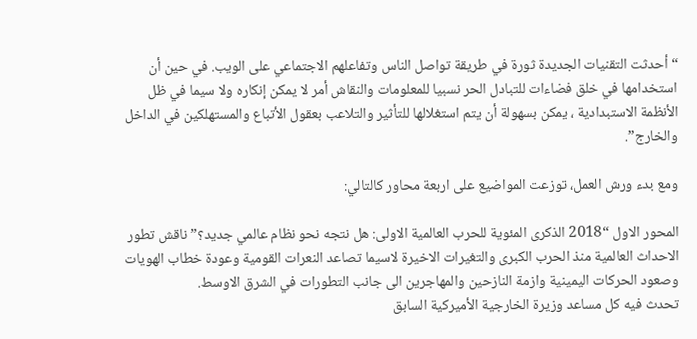“أحدثت التقنيات الجديدة ثورة في طريقة تواصل الناس وتفاعلهم الاجتماعي على الويب. في حين أن استخدامها في خلق فضاءات للتبادل الحر نسبيا للمعلومات والنقاش أمر لا يمكن إنكاره ولا سيما في ظل الأنظمة الاستبدادية ، يمكن بسهولة أن يتم استغلالها للتأثير والتلاعب بعقول الأتباع والمستهلكين في الداخل والخارج”.

ومع بدء ورش العمل، توزعت المواضيع على اربعة محاور كالتالي:

المحور الاول “2018 الذكرى المئوية للحرب العالمية الاولى: هل نتجه نحو نظام عالمي جديد؟” ناقش تطور الاحداث العالمية منذ الحرب الكبرى والتغيرات الاخيرة لاسيما تصاعد النعرات القومية وعودة خطاب الهويات وصعود الحركات اليمينية وازمة النازحين والمهاجرين الى جانب التطورات في الشرق الاوسط.
تحدث فيه كل مساعد وزيرة الخارجية الأميركية السابق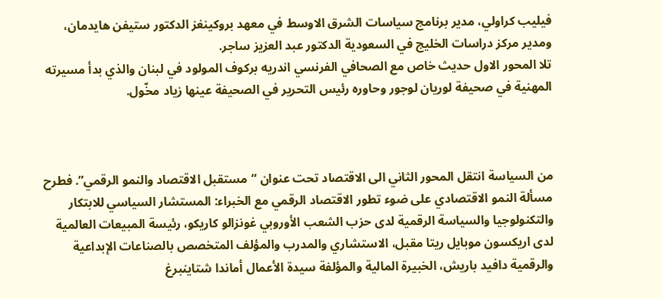فيليب كراولي، مدير برنامج سياسات الشرق الاوسط في معهد بروكينغز الدكتور ستيفن هايدمان، ومدير مركز دراسات الخليج في السعودية الدكتور عبد العزيز ساجر.
تلا المحور الاول حديث خاص مع الصحافي الفرنسي اندريه بركوف المولود في لبنان والذي بدأ مسيرته المهنية في صحيفة لوريان لوجور وحاوره رئيس التحرير في الصحيفة عينها زياد مخّول.



من السياسة انتقل المحور الثاني الى الاقتصاد تحت عنوان “مستقبل الاقتصاد والنمو الرقمي”. فطرح مسألة النمو الاقتصادي على ضوء تطور الاقتصاد الرقمي مع الخبراء: المستشار السياسي للابتكار والتكنولوجيا والسياسة الرقمية لدى حزب الشعب الأوروبي غونزالو كاريكو، رئيسة المبيعات العالمية لدى اريكسون موبايل ريتا مقبل، الاستشاري والمدرب والمؤلف المتخصص بالصناعات الإبداعية والرقمية دافيد باريش، الخبيرة المالية والمؤلفة سيدة الأعمال أماندا شتاينبرغ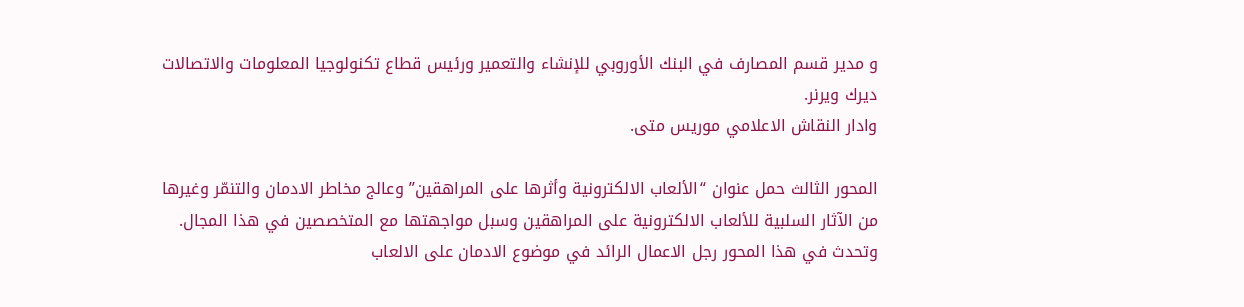و مدير قسم المصارف في البنك الأوروبي للإنشاء والتعمير ورئيس قطاع تكنولوجيا المعلومات والاتصالات
ديرك ويرنر.
وادار النقاش الاعلامي موريس متى.

المحور الثالث حمل عنوان “الألعاب الالكترونية وأثرها على المراهقين” وعالج مخاطر الادمان والتنمّر وغيرها من الآثار السلبية للألعاب الالكترونية على المراهقين وسبل مواجهتها مع المتخصصين في هذا المجال.
وتحدث في هذا المحور رجل الاعمال الرائد في موضوع الادمان على الالعاب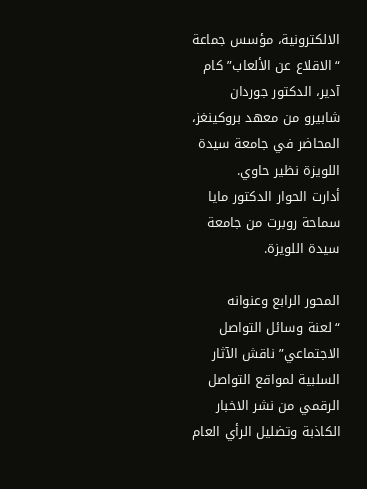الالكترونية، مؤسس جماعة “الاقلاع عن الألعاب” كام آدير، الدكتور جوردان شابيرو من معهد بروكينغز، المحاضر في جامعة سيدة اللويزة نظير حاوي.
أدارت الحوار الدكتور مايا سماحة روبرت من جامعة سيدة اللويزة.

المحور الرابع وعنوانه “لعنة وسائل التواصل الاجتماعي” ناقش الآثار السلبية لمواقع التواصل الرقمي من نشر الاخبار الكاذبة وتضليل الرأي العام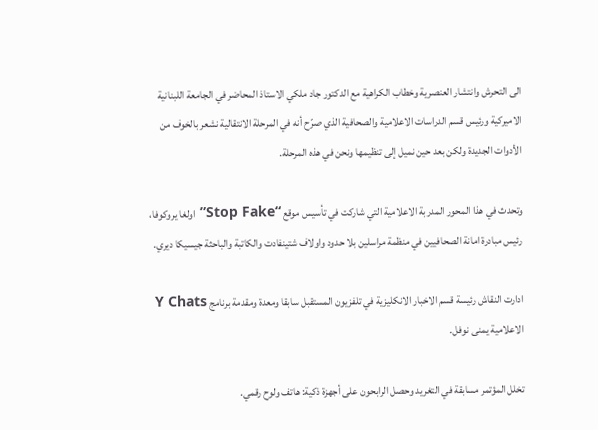الى التحرش وانتشار العنصرية وخطاب الكراهية مع الدكتور جاد ملكي الاستاذ المحاضر في الجامعة اللبنانية الاميركية ورئيس قسم الدراسات الاعلامية والصحافية الذي صرّح أنه في المرحلة الانتقالية نشعر بالخوف من الأدوات الجديدة ولكن بعد حين نميل إلى تنظيمها ونحن في هذه المرحلة.

وتحدث في هذا المحور المدربة الاعلامية التي شاركت في تأسيس موقع “Stop Fake” اولغا يروكوفا، رئيس مبادرة امانة الصحافيين في منظمة مراسلين بلا حدود واولاف شتينفادت والكاتبة والباحثة جيسيكا ديري.

ادارت النقاش رئيسة قسم الاخبار الانكليزية في تلفزيون المستقبل سابقا ومعدة ومقدمة برنامج Y Chats الاعلامية يمنى نوفل.

تخلل المؤتمر مسابقة في التغريد وحصل الرابحون على أجهزة ذكية: هاتف ولوح رقمي.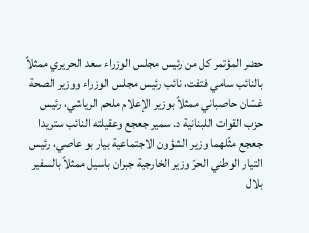حضر المؤتمر كل من رئيس مجلس الوزراء سعد الحريري ممثلاً بالنائب سامي فتفت، نائب رئيس مجلس الوزراء ووزير الصحة غسّان حاصباني ممثلاً بوزير الإعلام ملحم الرياشي، رئيس حزب القوات اللبنانية د. سمير جعجع وعقيلته النائب ستريدا جعجع مثّلهما وزير الشؤون الاجتماعية بيار بو عاصي، رئيس التيار الوطني الحرّ وزير الخارجية جبران باسيل ممثلاً بالسفير بلال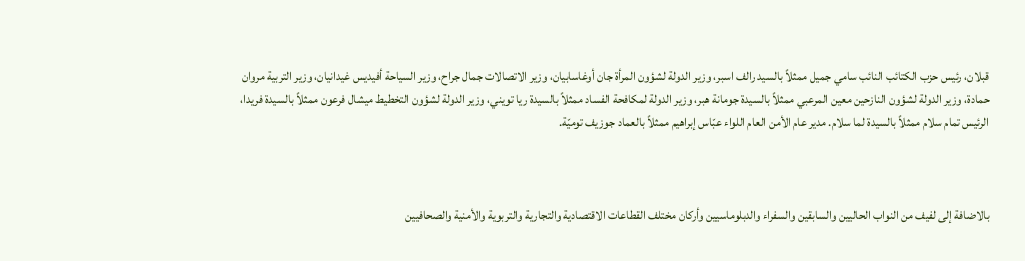قبلان، رئيس حزب الكتائب النائب سامي جميل ممثلاً بالسيد رالف اسبر، وزير الدولة لشؤون المرأة جان أوغاسابيان، وزير الاتصالات جمال جراح، وزير السياحة أفيديس غيدانيان، وزير التربية مروان حمادة، وزير الدولة لشؤون النازحين معين المرعبي ممثلاً بالسيدة جومانة هبر، وزير الدولة لمكافحة الفساد ممثلاً بالسيدة ريا تويني، وزير الدولة لشؤون التخطيط ميشال فرعون ممثلاً بالسيدة فريدا، الرئيس تمام سلام ممثلاً بالسيدة لما سلام. مدير عام الأمن العام اللواء عبّاس إبراهيم ممثلاً بالعماد جوزيف توميّة.



بالاضافة إلى لفيف من النواب الحاليين والسابقين والسفراء والدبلوماسيين وأركان مختلف القطاعات الاقتصادية والتجارية والتربوية والأمنية والصحافيين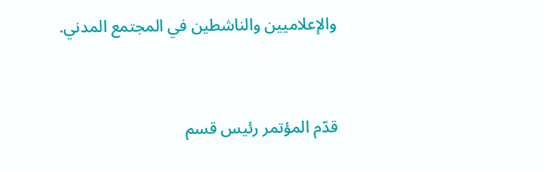والإعلاميين والناشطين في المجتمع المدني.



قدّم المؤتمر رئيس قسم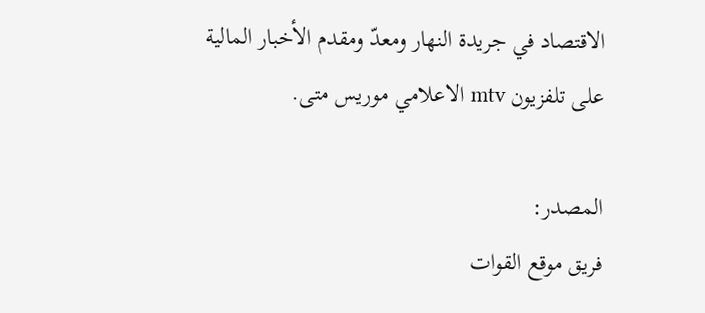الاقتصاد في جريدة النهار ومعدّ ومقدم الأخبار المالية على تلفزيون mtv الاعلامي موريس متى.

المصدر:
فريق موقع القوات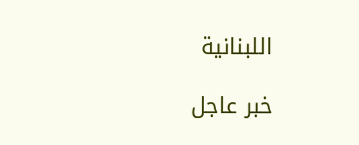اللبنانية

خبر عاجل